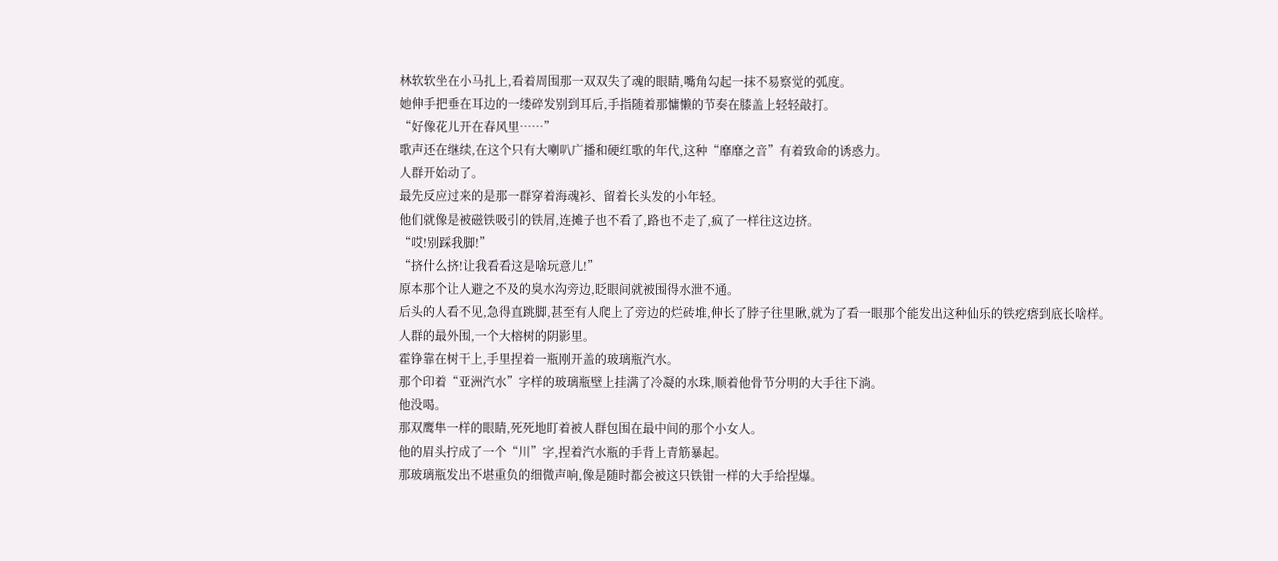林软软坐在小马扎上,看着周围那一双双失了魂的眼睛,嘴角勾起一抹不易察觉的弧度。
她伸手把垂在耳边的一缕碎发别到耳后,手指随着那慵懒的节奏在膝盖上轻轻敲打。
“好像花儿开在春风里……”
歌声还在继续,在这个只有大喇叭广播和硬红歌的年代,这种“靡靡之音”有着致命的诱惑力。
人群开始动了。
最先反应过来的是那一群穿着海魂衫、留着长头发的小年轻。
他们就像是被磁铁吸引的铁屑,连摊子也不看了,路也不走了,疯了一样往这边挤。
“哎!别踩我脚!”
“挤什么挤!让我看看这是啥玩意儿!”
原本那个让人避之不及的臭水沟旁边,眨眼间就被围得水泄不通。
后头的人看不见,急得直跳脚,甚至有人爬上了旁边的烂砖堆,伸长了脖子往里瞅,就为了看一眼那个能发出这种仙乐的铁疙瘩到底长啥样。
人群的最外围,一个大榕树的阴影里。
霍铮靠在树干上,手里捏着一瓶刚开盖的玻璃瓶汽水。
那个印着“亚洲汽水”字样的玻璃瓶壁上挂满了冷凝的水珠,顺着他骨节分明的大手往下淌。
他没喝。
那双鹰隼一样的眼睛,死死地盯着被人群包围在最中间的那个小女人。
他的眉头拧成了一个“川”字,捏着汽水瓶的手背上青筋暴起。
那玻璃瓶发出不堪重负的细微声响,像是随时都会被这只铁钳一样的大手给捏爆。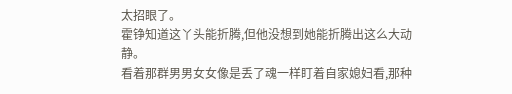太招眼了。
霍铮知道这丫头能折腾,但他没想到她能折腾出这么大动静。
看着那群男男女女像是丢了魂一样盯着自家媳妇看,那种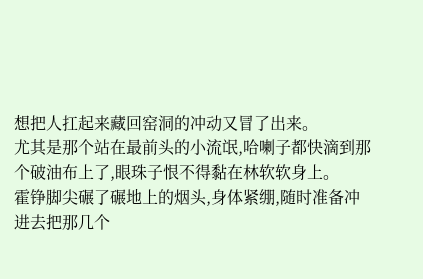想把人扛起来藏回窑洞的冲动又冒了出来。
尤其是那个站在最前头的小流氓,哈喇子都快滴到那个破油布上了,眼珠子恨不得黏在林软软身上。
霍铮脚尖碾了碾地上的烟头,身体紧绷,随时准备冲进去把那几个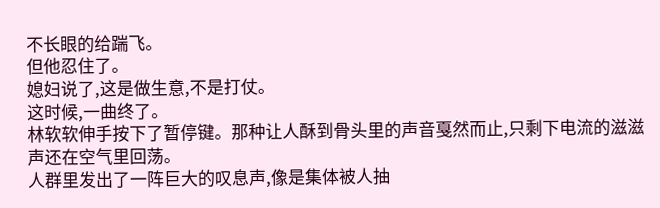不长眼的给踹飞。
但他忍住了。
媳妇说了,这是做生意,不是打仗。
这时候,一曲终了。
林软软伸手按下了暂停键。那种让人酥到骨头里的声音戛然而止,只剩下电流的滋滋声还在空气里回荡。
人群里发出了一阵巨大的叹息声,像是集体被人抽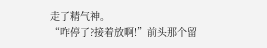走了精气神。
“咋停了?接着放啊!”前头那个留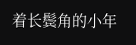着长鬓角的小年